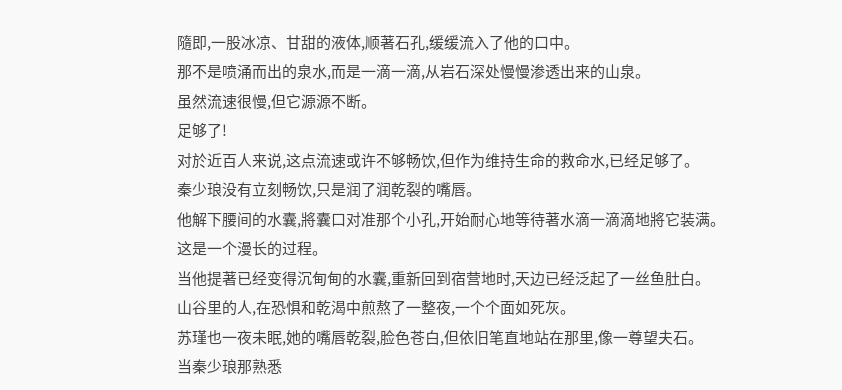隨即,一股冰凉、甘甜的液体,顺著石孔,缓缓流入了他的口中。
那不是喷涌而出的泉水,而是一滴一滴,从岩石深处慢慢渗透出来的山泉。
虽然流速很慢,但它源源不断。
足够了!
对於近百人来说,这点流速或许不够畅饮,但作为维持生命的救命水,已经足够了。
秦少琅没有立刻畅饮,只是润了润乾裂的嘴唇。
他解下腰间的水囊,將囊口对准那个小孔,开始耐心地等待著水滴一滴滴地將它装满。
这是一个漫长的过程。
当他提著已经变得沉甸甸的水囊,重新回到宿营地时,天边已经泛起了一丝鱼肚白。
山谷里的人,在恐惧和乾渴中煎熬了一整夜,一个个面如死灰。
苏瑾也一夜未眠,她的嘴唇乾裂,脸色苍白,但依旧笔直地站在那里,像一尊望夫石。
当秦少琅那熟悉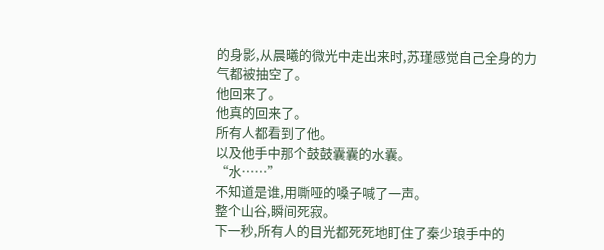的身影,从晨曦的微光中走出来时,苏瑾感觉自己全身的力气都被抽空了。
他回来了。
他真的回来了。
所有人都看到了他。
以及他手中那个鼓鼓囊囊的水囊。
“水……”
不知道是谁,用嘶哑的嗓子喊了一声。
整个山谷,瞬间死寂。
下一秒,所有人的目光都死死地盯住了秦少琅手中的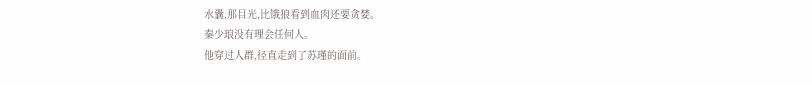水囊,那目光,比饿狼看到血肉还要贪婪。
秦少琅没有理会任何人。
他穿过人群,径直走到了苏瑾的面前。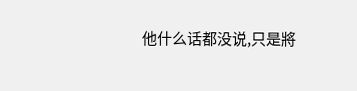他什么话都没说,只是將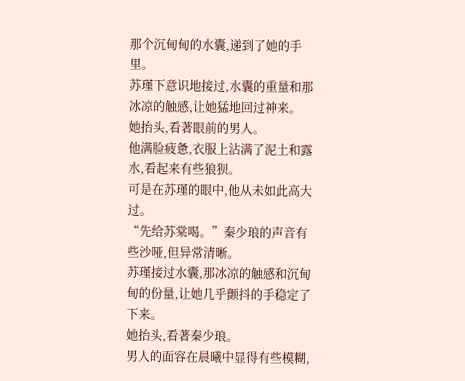那个沉甸甸的水囊,递到了她的手里。
苏瑾下意识地接过,水囊的重量和那冰凉的触感,让她猛地回过神来。
她抬头,看著眼前的男人。
他满脸疲惫,衣服上沾满了泥土和露水,看起来有些狼狈。
可是在苏瑾的眼中,他从未如此高大过。
“先给苏棠喝。”秦少琅的声音有些沙哑,但异常清晰。
苏瑾接过水囊,那冰凉的触感和沉甸甸的份量,让她几乎颤抖的手稳定了下来。
她抬头,看著秦少琅。
男人的面容在晨曦中显得有些模糊,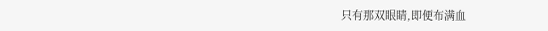只有那双眼睛,即便布满血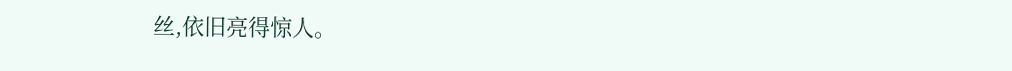丝,依旧亮得惊人。